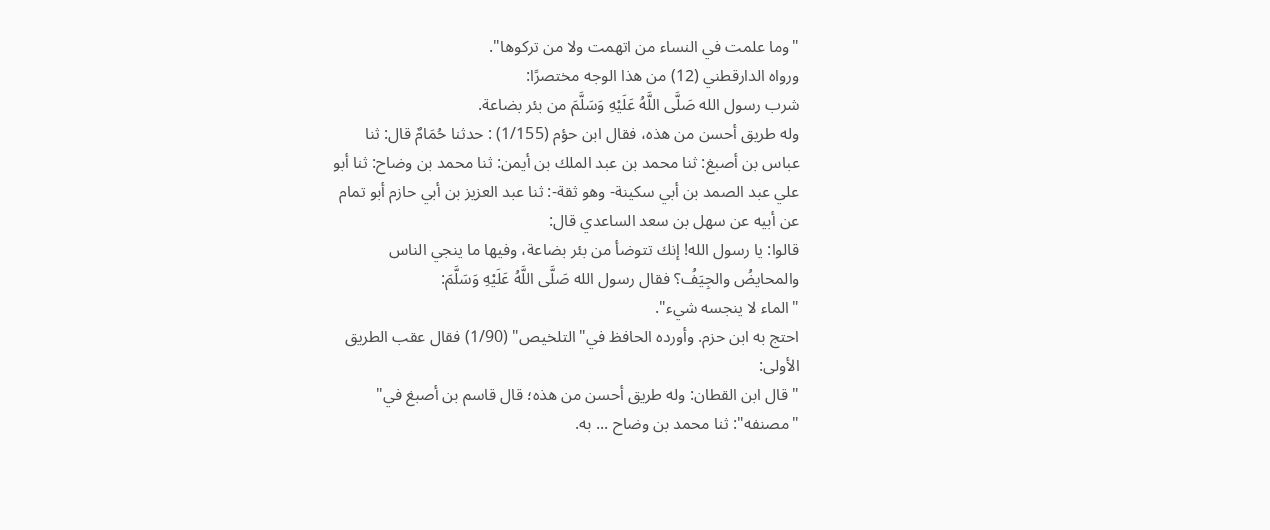"وما علمت في النساء من اتهمت ولا من تركوها".
ورواه الدارقطني (12) من هذا الوجه مختصرًا:
شرب رسول الله صَلَّى اللَّهُ عَلَيْهِ وَسَلَّمَ من بئر بضاعة.
وله طريق أحسن من هذه، فقال ابن حؤم (1/155) : حدثنا حُمَامٌ قال: ثنا
عباس بن أصبغ: ثنا محمد بن عبد الملك بن أيمن: ثنا محمد بن وضاح: ثنا أبو
علي عبد الصمد بن أبي سكينة- وهو ثقة-: ثنا عبد العزيز بن أبي حازم أبو تمام
عن أبيه عن سهل بن سعد الساعدي قال:
قالوا: يا رسول الله! إنك تتوضأ من بئر بضاعة، وفيها ما ينجي الناس
والمحايضُ والجِيَفُ؟ فقال رسول الله صَلَّى اللَّهُ عَلَيْهِ وَسَلَّمَ:
"الماء لا ينجسه شيء".
احتج به ابن حزم. وأورده الحافظ في"التلخيص" (1/90) فقال عقب الطريق
الأولى:
"قال ابن القطان: وله طريق أحسن من هذه؛ قال قاسم بن أصبغ في"
"مصنفه": ثنا محمد بن وضاح ... به.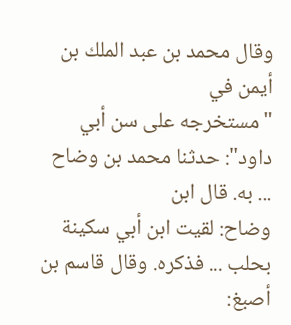وقال محمد بن عبد الملك بن أيمن في
"مستخرجه على سن أبي داود": حدثنا محمد بن وضاح ... به. قال ابن
وضاح: لقيت ابن أبي سكينة بحلب ... فذكره. وقال قاسم بن أصبغ: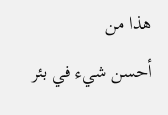هذا من
أحسن شيء في بئر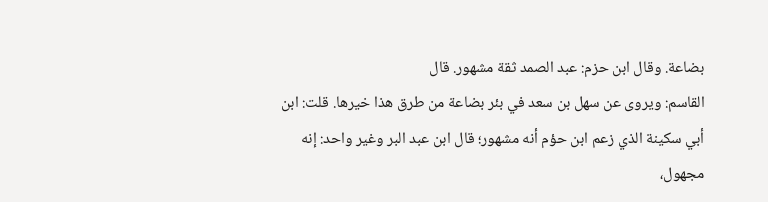بضاعة. وقال ابن حزم: عبد الصمد ثقة مشهور. قال
القاسم: ويروى عن سهل بن سعد في بئر بضاعة من طرق هذا خيرها. قلت: ابن
أبي سكينة الذي زعم ابن حؤم أنه مشهور؛ قال ابن عبد البر وغير واحد: إنه
مجهول،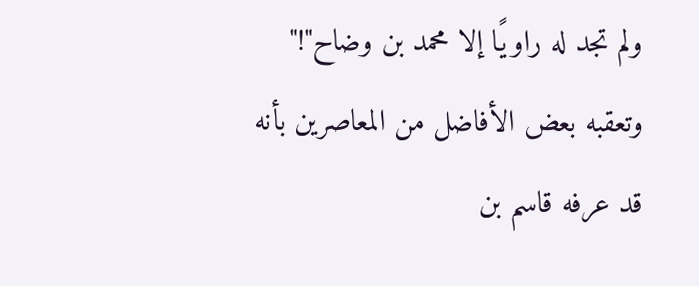ولم تجد له راويًا إلا محمد بن وضاح"!"
وتعقبه بعض الأفاضل من المعاصرين بأنه قد عرفه قاسم بن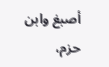أصبغ وابن حزم،